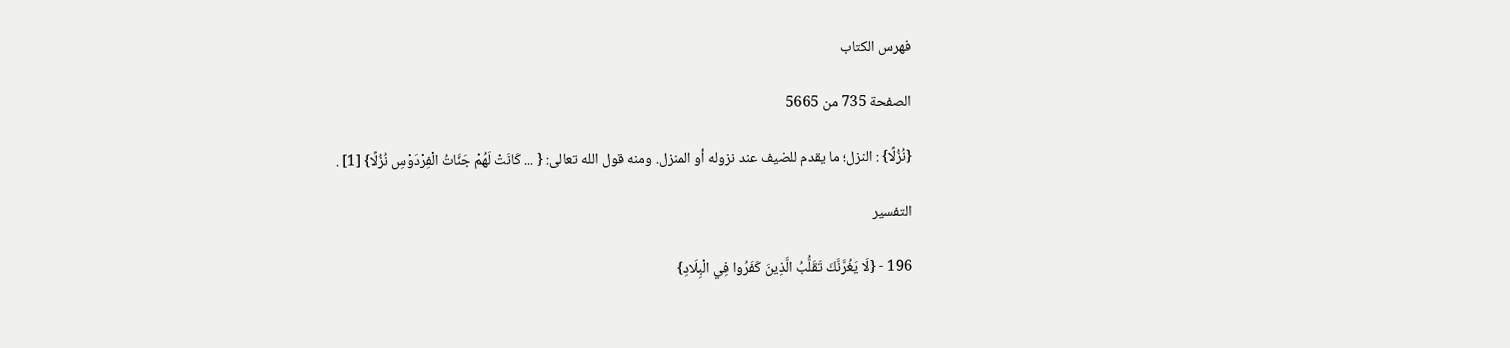فهرس الكتاب

الصفحة 735 من 5665

{نُزُلًا} : النزل؛ ما يقدم للضيف عند نزوله أو المنزل. ومنه قول الله تعالى: { ... كَانَتْ لَهُمْ جَنَّاتُ الْفِرْدَوْسِ نُزُلًا} [1] .

التفسير

196 - {لَا يَغُرَّنَّكَ تَقَلُّبُ الَّذِينَ كَفَرُوا فِي الْبِلَادِ}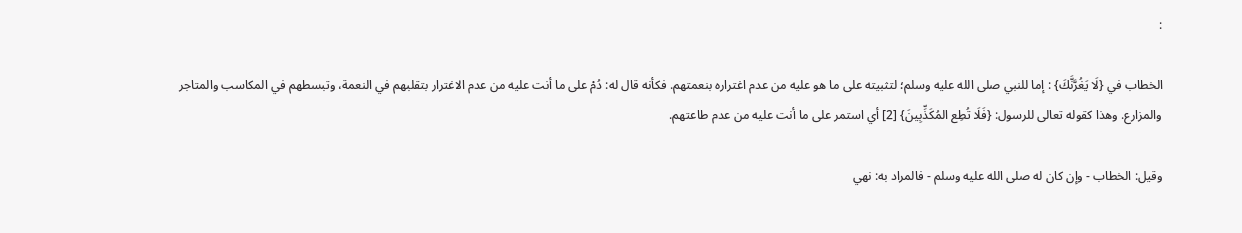:

الخطاب في {لَا يَغُرَّنَّكَ} : إما للنبي صلى الله عليه وسلم؛ لتثبيته على ما هو عليه من عدم اغتراره بنعمتهم. فكأنه قال له: دُمْ على ما أنت عليه من عدم الاغترار بتقلبهم في النعمة، وتبسطهم في المكاسب والمتاجر والمزارع. وهذا كقوله تعالى للرسول: {فَلَا تُطِع المُكَذِّبِينَ} [2] أي استمر على ما أنت عليه من عدم طاعتهم.

وقيل: الخطاب - وإن كان له صلى الله عليه وسلم - فالمراد به: نهي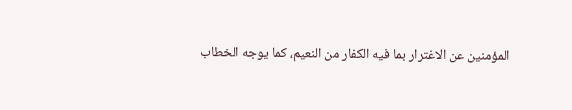المؤمنين عن الاغترار بما فيه الكفار من النعيم، كما يوجه الخطاب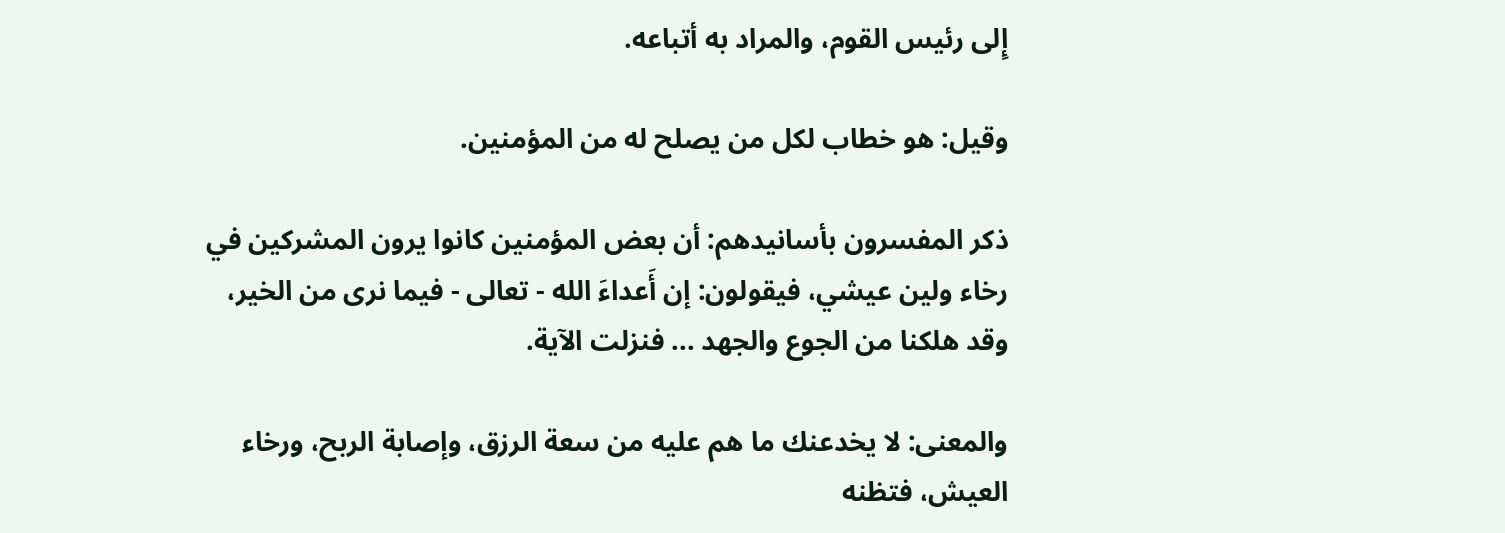إِلى رئيس القوم، والمراد به أتباعه.

وقيل: هو خطاب لكل من يصلح له من المؤمنين.

ذكر المفسرون بأسانيدهم: أن بعض المؤمنين كانوا يرون المشركين في رخاء ولين عيشي، فيقولون: إن أَعداءَ الله - تعالى - فيما نرى من الخير، وقد هلكنا من الجوع والجهد ... فنزلت الآية.

والمعنى: لا يخدعنك ما هم عليه من سعة الرزق، وإصابة الربح، ورخاء العيش، فتظنه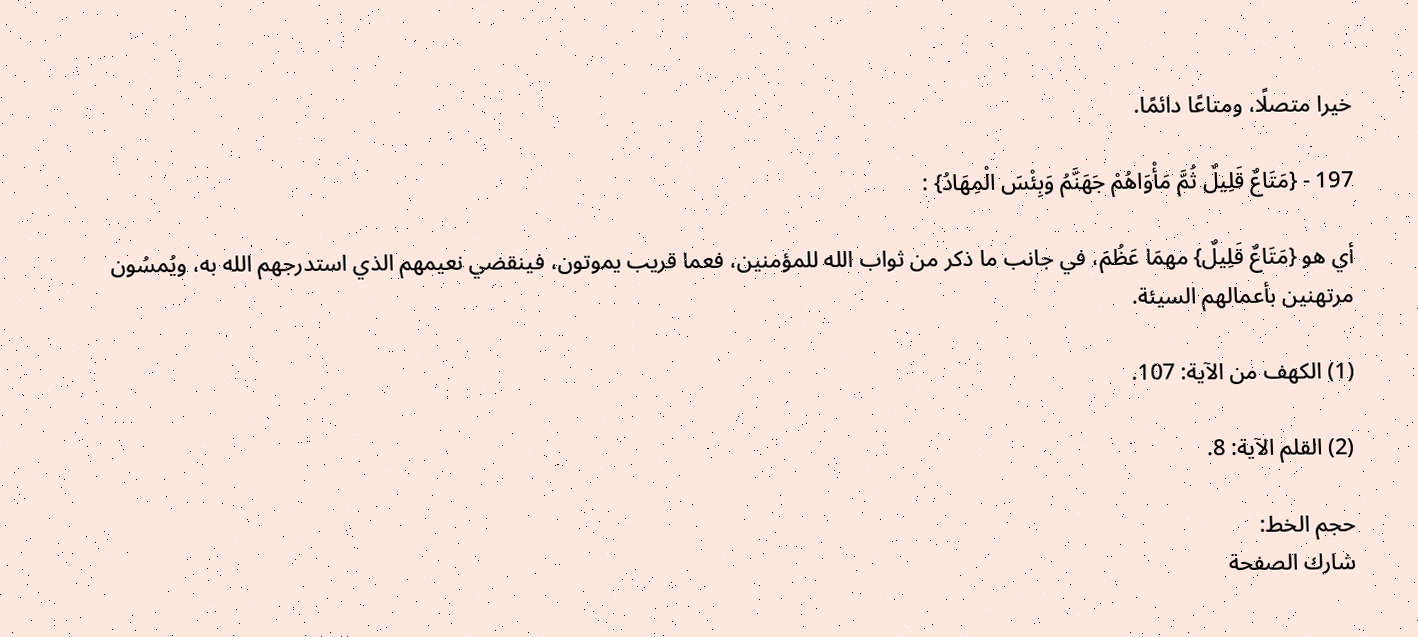خيرا متصلًا، ومتاعًا دائمًا.

197 - {مَتَاعٌ قَلِيلٌ ثُمَّ مَأْوَاهُمْ جَهَنَّمُ وَبِئْسَ الْمِهَادُ} :

أي هو {مَتَاعٌ قَلِيلٌ} مهمَا عَظُمَ، في جانب ما ذكر من ثواب الله للمؤمنين، فعما قريب يموتون، فينقضي نعيمهم الذي استدرجهم الله به، ويُمسُون مرتهنين بأعمالهم السيئة.

(1) الكهف من الآية: 107.

(2) القلم الآية: 8.

حجم الخط:
شارك الصفحة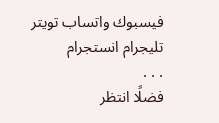فيسبوك واتساب تويتر تليجرام انستجرام
. . .
فضلًا انتظر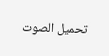تحميل الصوت